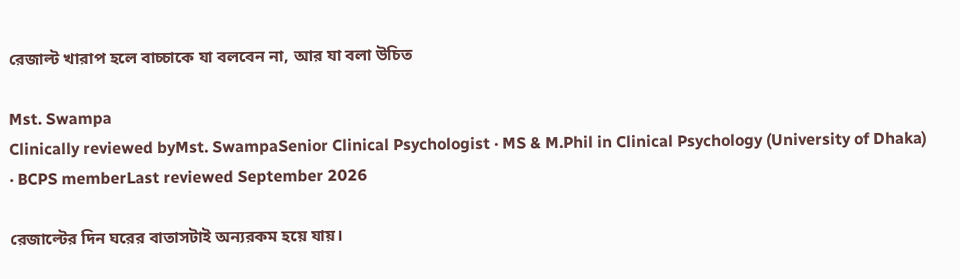রেজাল্ট খারাপ হলে বাচ্চাকে যা বলবেন না, আর যা বলা উচিত

Mst. Swampa
Clinically reviewed byMst. SwampaSenior Clinical Psychologist · MS & M.Phil in Clinical Psychology (University of Dhaka) · BCPS memberLast reviewed September 2026

রেজাল্টের দিন ঘরের বাতাসটাই অন্যরকম হয়ে যায়।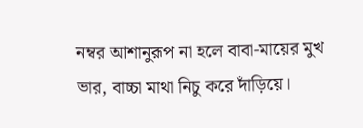নম্বর আশানুরূপ না হলে বাবা-মায়ের মুখ ভার, বাচ্চা মাথা নিচু করে দাঁড়িয়ে।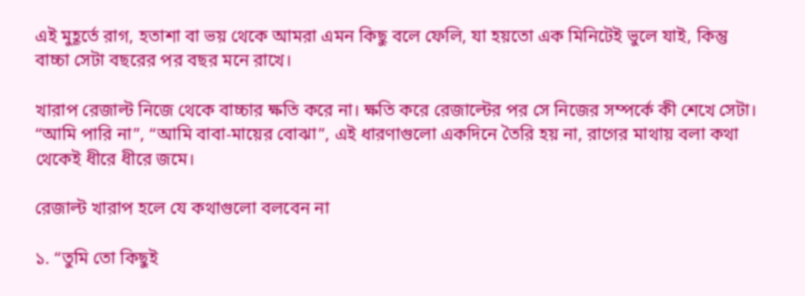এই মুহূর্তে রাগ, হতাশা বা ভয় থেকে আমরা এমন কিছু বলে ফেলি, যা হয়তো এক মিনিটেই ভুলে যাই, কিন্তু বাচ্চা সেটা বছরের পর বছর মনে রাখে।

খারাপ রেজাল্ট নিজে থেকে বাচ্চার ক্ষতি করে না। ক্ষতি করে রেজাল্টের পর সে নিজের সম্পর্কে কী শেখে সেটা। “আমি পারি না”, “আমি বাবা-মায়ের বোঝা”, এই ধারণাগুলো একদিনে তৈরি হয় না, রাগের মাথায় বলা কথা থেকেই ধীরে ধীরে জমে।

রেজাল্ট খারাপ হলে যে কথাগুলো বলবেন না

১. “তুমি তো কিছুই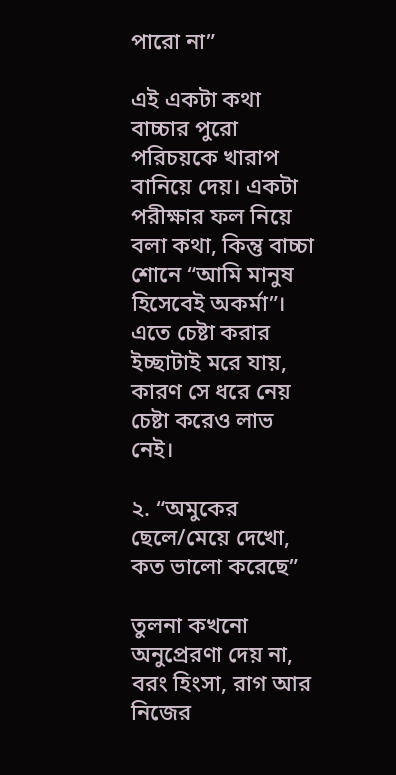পারো না”

এই একটা কথা বাচ্চার পুরো পরিচয়কে খারাপ বানিয়ে দেয়। একটা পরীক্ষার ফল নিয়ে বলা কথা, কিন্তু বাচ্চা শোনে “আমি মানুষ হিসেবেই অকর্মা”। এতে চেষ্টা করার ইচ্ছাটাই মরে যায়, কারণ সে ধরে নেয় চেষ্টা করেও লাভ নেই।

২. “অমুকের ছেলে/মেয়ে দেখো, কত ভালো করেছে”

তুলনা কখনো অনুপ্রেরণা দেয় না, বরং হিংসা, রাগ আর নিজের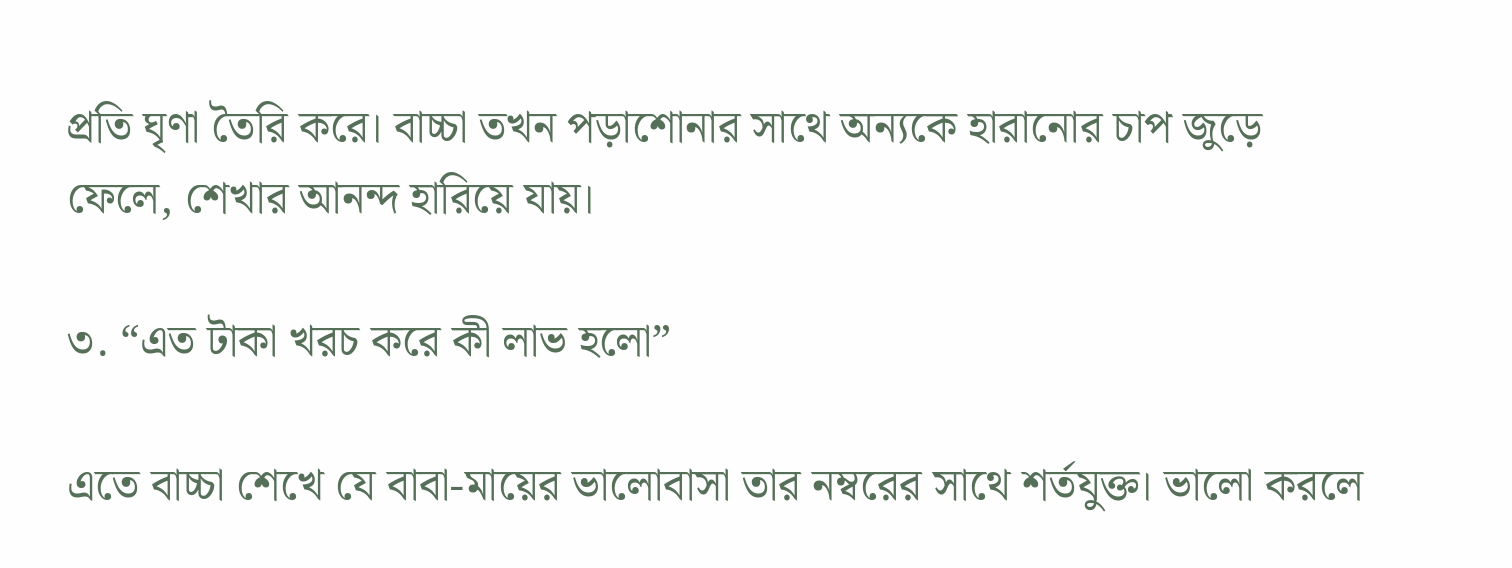প্রতি ঘৃণা তৈরি করে। বাচ্চা তখন পড়াশোনার সাথে অন্যকে হারানোর চাপ জুড়ে ফেলে, শেখার আনন্দ হারিয়ে যায়।

৩. “এত টাকা খরচ করে কী লাভ হলো”

এতে বাচ্চা শেখে যে বাবা-মায়ের ভালোবাসা তার নম্বরের সাথে শর্তযুক্ত। ভালো করলে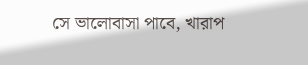সে ভালোবাসা পাবে, খারাপ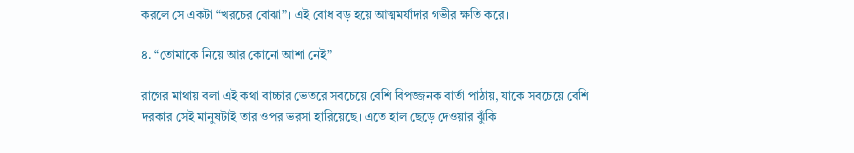করলে সে একটা “খরচের বোঝা”। এই বোধ বড় হয়ে আত্মমর্যাদার গভীর ক্ষতি করে।

৪. “তোমাকে নিয়ে আর কোনো আশা নেই”

রাগের মাথায় বলা এই কথা বাচ্চার ভেতরে সবচেয়ে বেশি বিপজ্জনক বার্তা পাঠায়, যাকে সবচেয়ে বেশি দরকার সেই মানুষটাই তার ওপর ভরসা হারিয়েছে। এতে হাল ছেড়ে দেওয়ার ঝুঁকি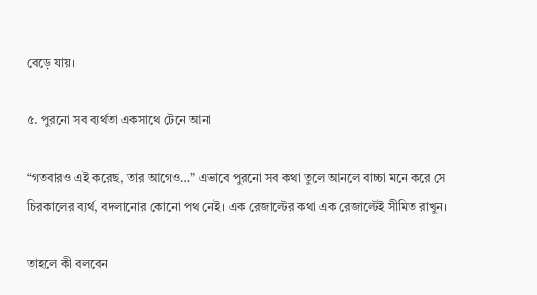বেড়ে যায়।

৫. পুরনো সব ব্যর্থতা একসাথে টেনে আনা

“গতবারও এই করেছ, তার আগেও…” এভাবে পুরনো সব কথা তুলে আনলে বাচ্চা মনে করে সে চিরকালের ব্যর্থ, বদলানোর কোনো পথ নেই। এক রেজাল্টের কথা এক রেজাল্টেই সীমিত রাখুন।

তাহলে কী বলবেন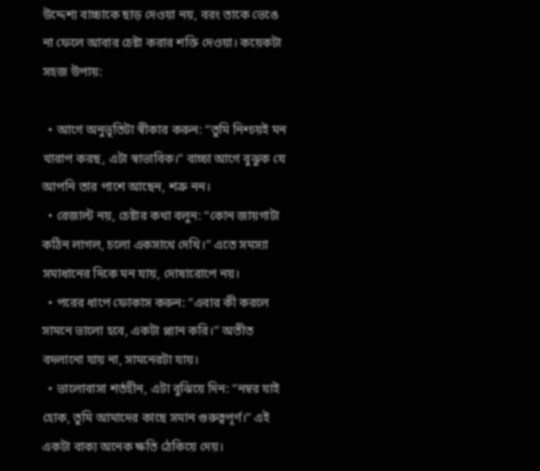উদ্দেশ্য বাচ্চাকে ছাড় দেওয়া নয়, বরং তাকে ভেঙে না ফেলে আবার চেষ্টা করার শক্তি দেওয়া। কয়েকটা সহজ উপায়:

  • আগে অনুভূতিটা স্বীকার করুন: “তুমি নিশ্চয়ই মন খারাপ করছ, এটা স্বাভাবিক।” বাচ্চা আগে বুঝুক যে আপনি তার পাশে আছেন, শত্রু নন।
  • রেজাল্ট নয়, চেষ্টার কথা বলুন: “কোন জায়গাটা কঠিন লাগল, চলো একসাথে দেখি।” এতে সমস্যা সমাধানের দিকে মন যায়, দোষারোপে নয়।
  • পরের ধাপে ফোকাস করুন: “এবার কী করলে সামনে ভালো হবে, একটা প্ল্যান করি।” অতীত বদলানো যায় না, সামনেরটা যায়।
  • ভালোবাসা শর্তহীন, এটা বুঝিয়ে দিন: “নম্বর যাই হোক, তুমি আমাদের কাছে সমান গুরুত্বপূর্ণ।” এই একটা বাক্য অনেক ক্ষতি ঠেকিয়ে দেয়।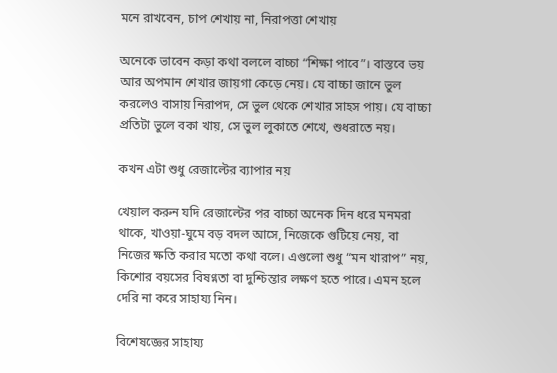মনে রাখবেন, চাপ শেখায় না, নিরাপত্তা শেখায়

অনেকে ভাবেন কড়া কথা বললে বাচ্চা “শিক্ষা পাবে”। বাস্তবে ভয় আর অপমান শেখার জায়গা কেড়ে নেয়। যে বাচ্চা জানে ভুল করলেও বাসায় নিরাপদ, সে ভুল থেকে শেখার সাহস পায়। যে বাচ্চা প্রতিটা ভুলে বকা খায়, সে ভুল লুকাতে শেখে, শুধরাতে নয়।

কখন এটা শুধু রেজাল্টের ব্যাপার নয়

খেয়াল করুন যদি রেজাল্টের পর বাচ্চা অনেক দিন ধরে মনমরা থাকে, খাওয়া-ঘুমে বড় বদল আসে, নিজেকে গুটিয়ে নেয়, বা নিজের ক্ষতি করার মতো কথা বলে। এগুলো শুধু “মন খারাপ” নয়, কিশোর বয়সের বিষণ্নতা বা দুশ্চিন্তার লক্ষণ হতে পারে। এমন হলে দেরি না করে সাহায্য নিন।

বিশেষজ্ঞের সাহায্য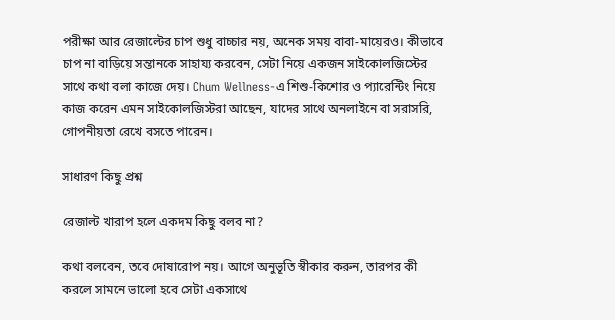পরীক্ষা আর রেজাল্টের চাপ শুধু বাচ্চার নয়, অনেক সময় বাবা-মায়েরও। কীভাবে চাপ না বাড়িয়ে সন্তানকে সাহায্য করবেন, সেটা নিয়ে একজন সাইকোলজিস্টের সাথে কথা বলা কাজে দেয়। Chum Wellness-এ শিশু-কিশোর ও প্যারেন্টিং নিয়ে কাজ করেন এমন সাইকোলজিস্টরা আছেন, যাদের সাথে অনলাইনে বা সরাসরি, গোপনীয়তা রেখে বসতে পারেন।

সাধারণ কিছু প্রশ্ন

রেজাল্ট খারাপ হলে একদম কিছু বলব না?

কথা বলবেন, তবে দোষারোপ নয়। আগে অনুভূতি স্বীকার করুন, তারপর কী করলে সামনে ভালো হবে সেটা একসাথে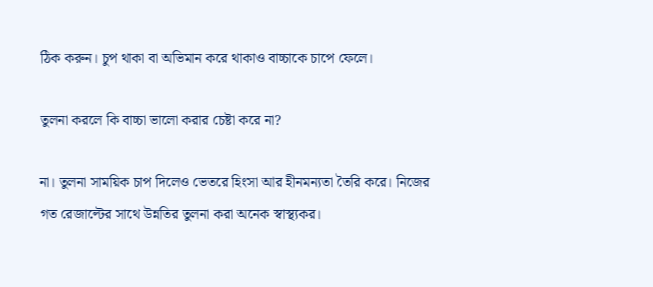ঠিক করুন। চুপ থাকা বা অভিমান করে থাকাও বাচ্চাকে চাপে ফেলে।

তুলনা করলে কি বাচ্চা ভালো করার চেষ্টা করে না?

না। তুলনা সাময়িক চাপ দিলেও ভেতরে হিংসা আর হীনমন্যতা তৈরি করে। নিজের গত রেজাল্টের সাথে উন্নতির তুলনা করা অনেক স্বাস্থ্যকর।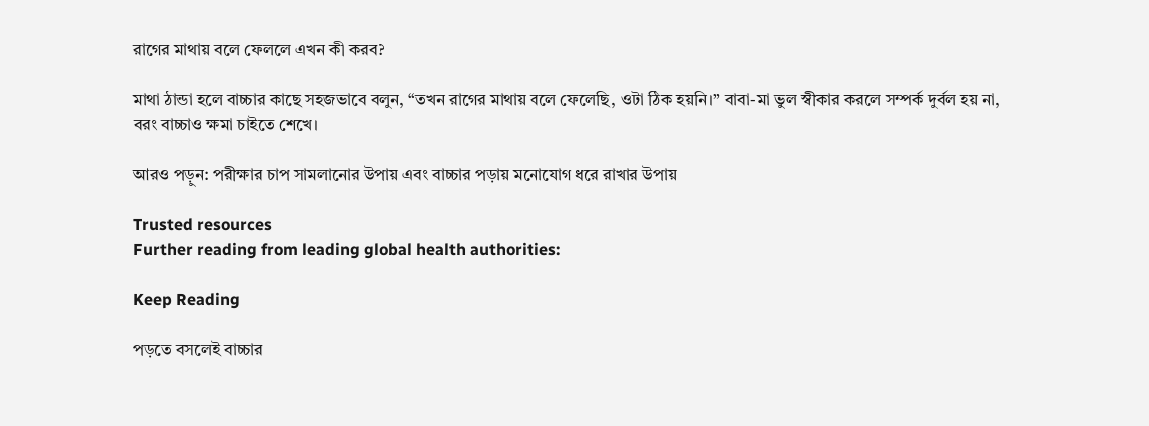রাগের মাথায় বলে ফেললে এখন কী করব?

মাথা ঠান্ডা হলে বাচ্চার কাছে সহজভাবে বলুন, “তখন রাগের মাথায় বলে ফেলেছি, ওটা ঠিক হয়নি।” বাবা-মা ভুল স্বীকার করলে সম্পর্ক দুর্বল হয় না, বরং বাচ্চাও ক্ষমা চাইতে শেখে।

আরও পড়ুন: পরীক্ষার চাপ সামলানোর উপায় এবং বাচ্চার পড়ায় মনোযোগ ধরে রাখার উপায়

Trusted resources
Further reading from leading global health authorities:

Keep Reading

পড়তে বসলেই বাচ্চার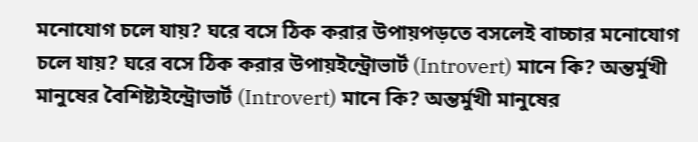মনোযোগ চলে যায়? ঘরে বসে ঠিক করার উপায়পড়তে বসলেই বাচ্চার মনোযোগ চলে যায়? ঘরে বসে ঠিক করার উপায়ইন্ট্রোভার্ট (Introvert) মানে কি? অন্তর্মুখী মানুষের বৈশিষ্ট্যইন্ট্রোভার্ট (Introvert) মানে কি? অন্তর্মুখী মানুষের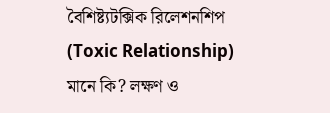বৈশিষ্ট্যটক্সিক রিলেশনশিপ (Toxic Relationship) মানে কি? লক্ষণ ও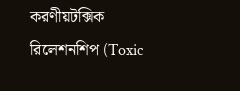করণীয়টক্সিক রিলেশনশিপ (Toxic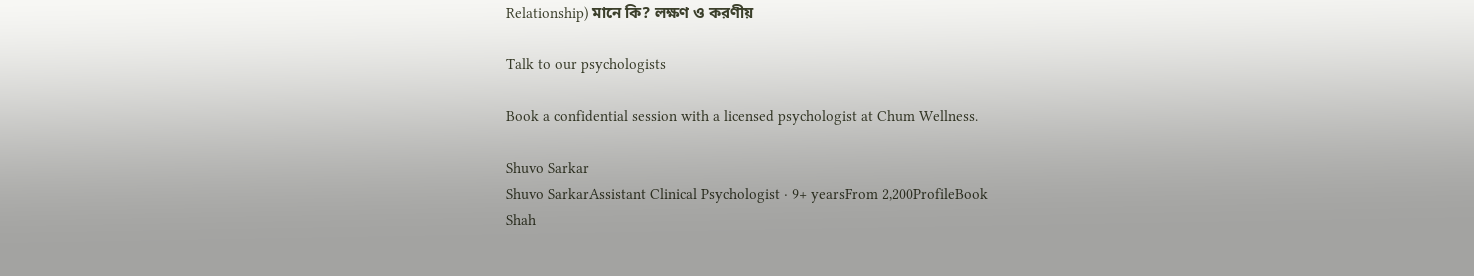Relationship) মানে কি? লক্ষণ ও করণীয়

Talk to our psychologists

Book a confidential session with a licensed psychologist at Chum Wellness.

Shuvo Sarkar
Shuvo SarkarAssistant Clinical Psychologist · 9+ yearsFrom 2,200ProfileBook
Shah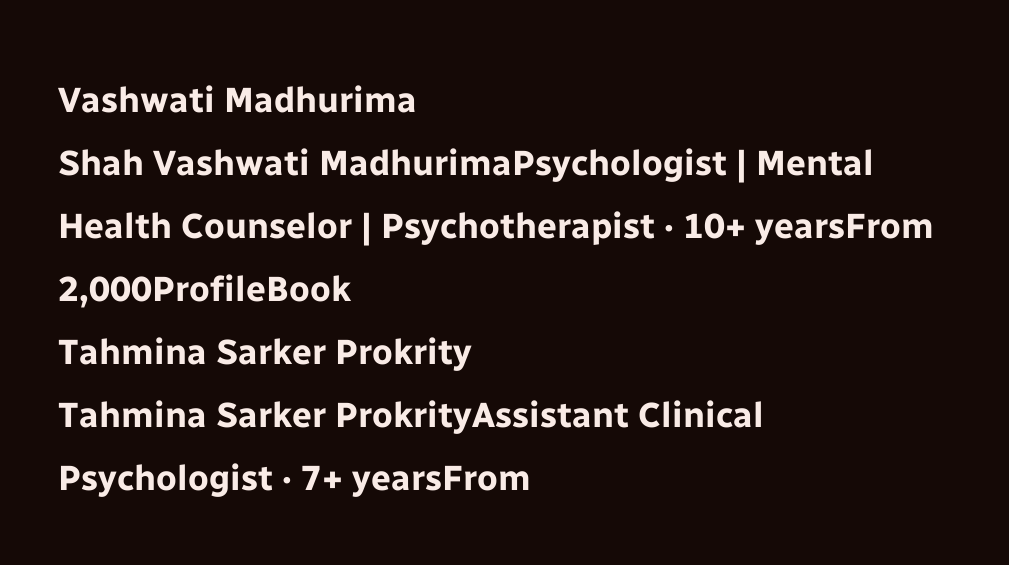Vashwati Madhurima
Shah Vashwati MadhurimaPsychologist | Mental Health Counselor | Psychotherapist · 10+ yearsFrom 2,000ProfileBook
Tahmina Sarker Prokrity
Tahmina Sarker ProkrityAssistant Clinical Psychologist · 7+ yearsFrom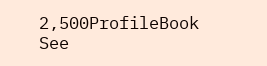2,500ProfileBook
See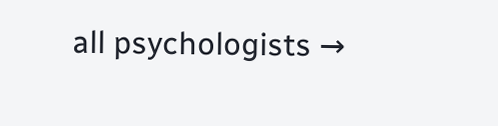all psychologists →